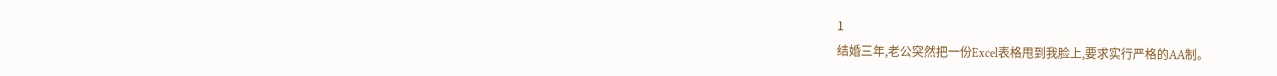1
结婚三年,老公突然把一份Excel表格甩到我脸上,要求实行严格的AA制。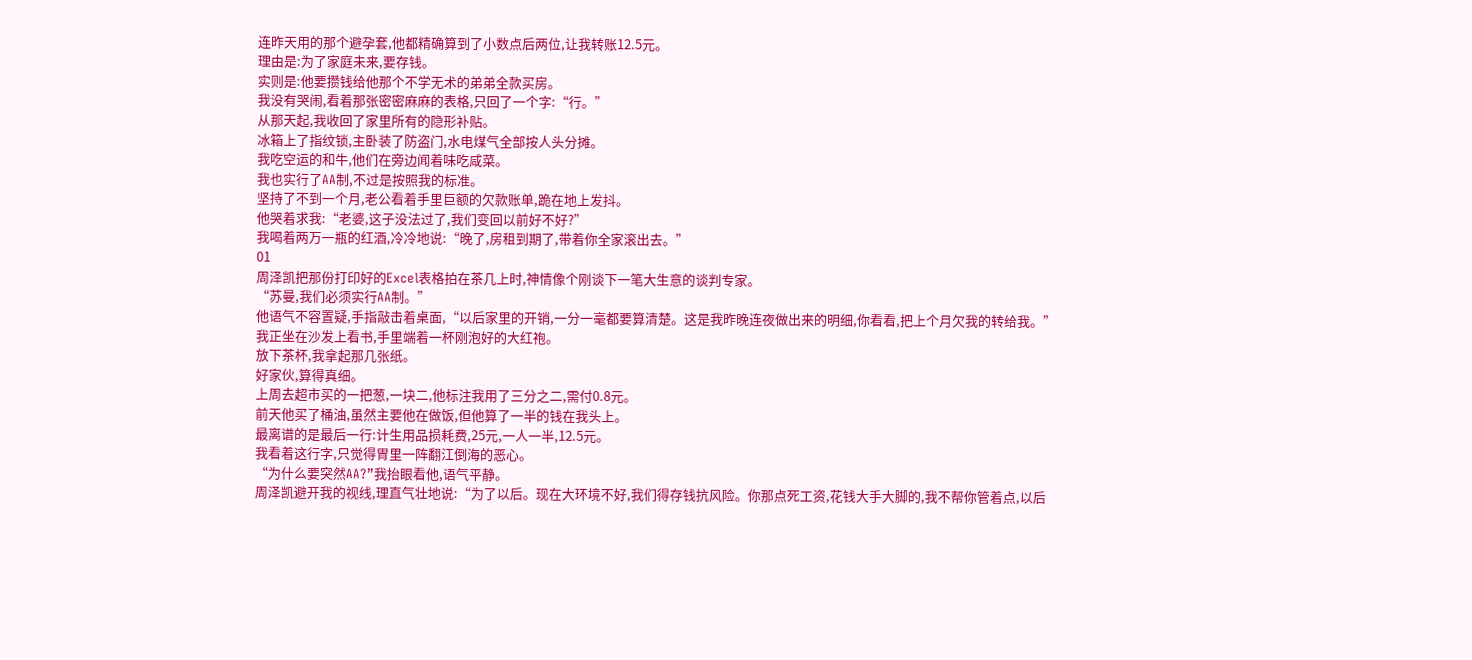连昨天用的那个避孕套,他都精确算到了小数点后两位,让我转账12.5元。
理由是:为了家庭未来,要存钱。
实则是:他要攒钱给他那个不学无术的弟弟全款买房。
我没有哭闹,看着那张密密麻麻的表格,只回了一个字:“行。”
从那天起,我收回了家里所有的隐形补贴。
冰箱上了指纹锁,主卧装了防盗门,水电煤气全部按人头分摊。
我吃空运的和牛,他们在旁边闻着味吃咸菜。
我也实行了AA制,不过是按照我的标准。
坚持了不到一个月,老公看着手里巨额的欠款账单,跪在地上发抖。
他哭着求我:“老婆,这子没法过了,我们变回以前好不好?”
我喝着两万一瓶的红酒,冷冷地说:“晚了,房租到期了,带着你全家滚出去。”
01
周泽凯把那份打印好的Excel表格拍在茶几上时,神情像个刚谈下一笔大生意的谈判专家。
“苏曼,我们必须实行AA制。”
他语气不容置疑,手指敲击着桌面,“以后家里的开销,一分一毫都要算清楚。这是我昨晚连夜做出来的明细,你看看,把上个月欠我的转给我。”
我正坐在沙发上看书,手里端着一杯刚泡好的大红袍。
放下茶杯,我拿起那几张纸。
好家伙,算得真细。
上周去超市买的一把葱,一块二,他标注我用了三分之二,需付0.8元。
前天他买了桶油,虽然主要他在做饭,但他算了一半的钱在我头上。
最离谱的是最后一行:计生用品损耗费,25元,一人一半,12.5元。
我看着这行字,只觉得胃里一阵翻江倒海的恶心。
“为什么要突然AA?”我抬眼看他,语气平静。
周泽凯避开我的视线,理直气壮地说:“为了以后。现在大环境不好,我们得存钱抗风险。你那点死工资,花钱大手大脚的,我不帮你管着点,以后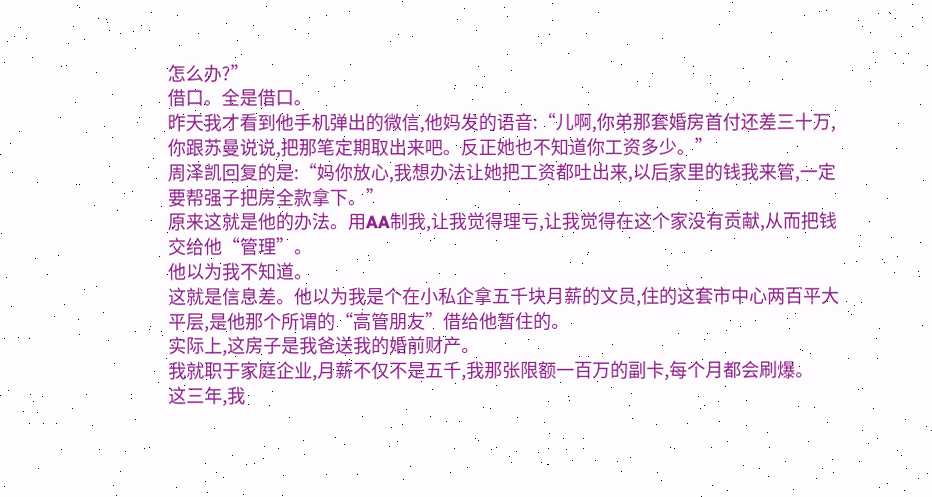怎么办?”
借口。全是借口。
昨天我才看到他手机弹出的微信,他妈发的语音:“儿啊,你弟那套婚房首付还差三十万,你跟苏曼说说,把那笔定期取出来吧。反正她也不知道你工资多少。”
周泽凯回复的是:“妈你放心,我想办法让她把工资都吐出来,以后家里的钱我来管,一定要帮强子把房全款拿下。”
原来这就是他的办法。用AA制我,让我觉得理亏,让我觉得在这个家没有贡献,从而把钱交给他“管理”。
他以为我不知道。
这就是信息差。他以为我是个在小私企拿五千块月薪的文员,住的这套市中心两百平大平层,是他那个所谓的“高管朋友”借给他暂住的。
实际上,这房子是我爸送我的婚前财产。
我就职于家庭企业,月薪不仅不是五千,我那张限额一百万的副卡,每个月都会刷爆。
这三年,我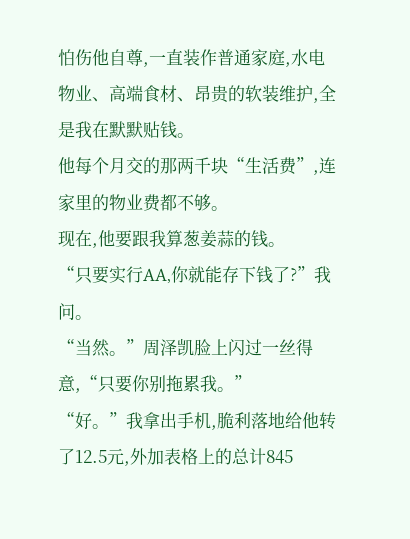怕伤他自尊,一直装作普通家庭,水电物业、高端食材、昂贵的软装维护,全是我在默默贴钱。
他每个月交的那两千块“生活费”,连家里的物业费都不够。
现在,他要跟我算葱姜蒜的钱。
“只要实行AA,你就能存下钱了?”我问。
“当然。”周泽凯脸上闪过一丝得意,“只要你别拖累我。”
“好。”我拿出手机,脆利落地给他转了12.5元,外加表格上的总计845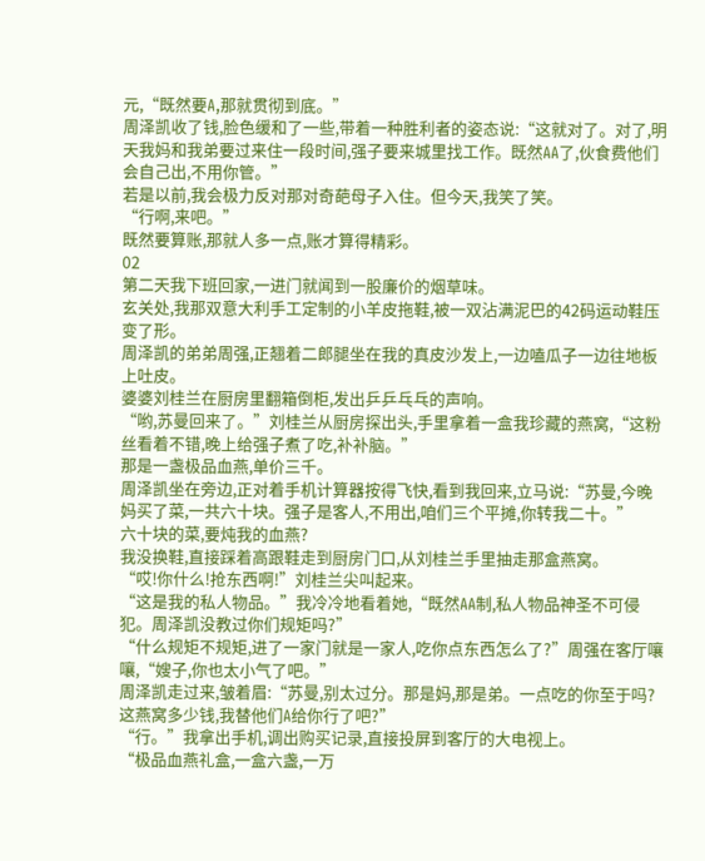元,“既然要A,那就贯彻到底。”
周泽凯收了钱,脸色缓和了一些,带着一种胜利者的姿态说:“这就对了。对了,明天我妈和我弟要过来住一段时间,强子要来城里找工作。既然AA了,伙食费他们会自己出,不用你管。”
若是以前,我会极力反对那对奇葩母子入住。但今天,我笑了笑。
“行啊,来吧。”
既然要算账,那就人多一点,账才算得精彩。
02
第二天我下班回家,一进门就闻到一股廉价的烟草味。
玄关处,我那双意大利手工定制的小羊皮拖鞋,被一双沾满泥巴的42码运动鞋压变了形。
周泽凯的弟弟周强,正翘着二郎腿坐在我的真皮沙发上,一边嗑瓜子一边往地板上吐皮。
婆婆刘桂兰在厨房里翻箱倒柜,发出乒乒乓乓的声响。
“哟,苏曼回来了。”刘桂兰从厨房探出头,手里拿着一盒我珍藏的燕窝,“这粉丝看着不错,晚上给强子煮了吃,补补脑。”
那是一盏极品血燕,单价三千。
周泽凯坐在旁边,正对着手机计算器按得飞快,看到我回来,立马说:“苏曼,今晚妈买了菜,一共六十块。强子是客人,不用出,咱们三个平摊,你转我二十。”
六十块的菜,要炖我的血燕?
我没换鞋,直接踩着高跟鞋走到厨房门口,从刘桂兰手里抽走那盒燕窝。
“哎!你什么!抢东西啊!”刘桂兰尖叫起来。
“这是我的私人物品。”我冷冷地看着她,“既然AA制,私人物品神圣不可侵犯。周泽凯没教过你们规矩吗?”
“什么规矩不规矩,进了一家门就是一家人,吃你点东西怎么了?”周强在客厅嚷嚷,“嫂子,你也太小气了吧。”
周泽凯走过来,皱着眉:“苏曼,别太过分。那是妈,那是弟。一点吃的你至于吗?这燕窝多少钱,我替他们A给你行了吧?”
“行。”我拿出手机,调出购买记录,直接投屏到客厅的大电视上。
“极品血燕礼盒,一盒六盏,一万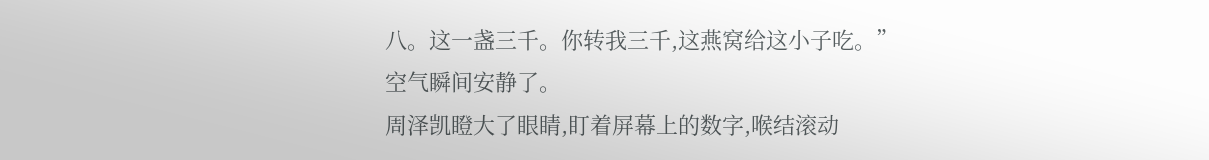八。这一盏三千。你转我三千,这燕窝给这小子吃。”
空气瞬间安静了。
周泽凯瞪大了眼睛,盯着屏幕上的数字,喉结滚动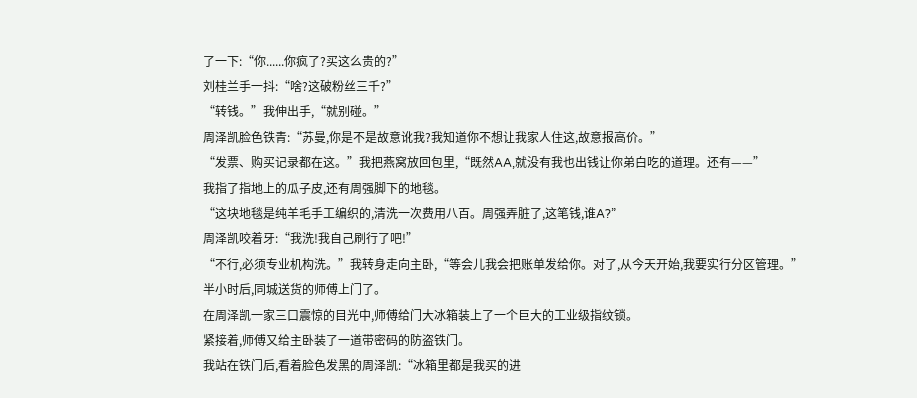了一下:“你......你疯了?买这么贵的?”
刘桂兰手一抖:“啥?这破粉丝三千?”
“转钱。”我伸出手,“就别碰。”
周泽凯脸色铁青:“苏曼,你是不是故意讹我?我知道你不想让我家人住这,故意报高价。”
“发票、购买记录都在这。”我把燕窝放回包里,“既然AA,就没有我也出钱让你弟白吃的道理。还有——”
我指了指地上的瓜子皮,还有周强脚下的地毯。
“这块地毯是纯羊毛手工编织的,清洗一次费用八百。周强弄脏了,这笔钱,谁A?”
周泽凯咬着牙:“我洗!我自己刷行了吧!”
“不行,必须专业机构洗。”我转身走向主卧,“等会儿我会把账单发给你。对了,从今天开始,我要实行分区管理。”
半小时后,同城送货的师傅上门了。
在周泽凯一家三口震惊的目光中,师傅给门大冰箱装上了一个巨大的工业级指纹锁。
紧接着,师傅又给主卧装了一道带密码的防盗铁门。
我站在铁门后,看着脸色发黑的周泽凯:“冰箱里都是我买的进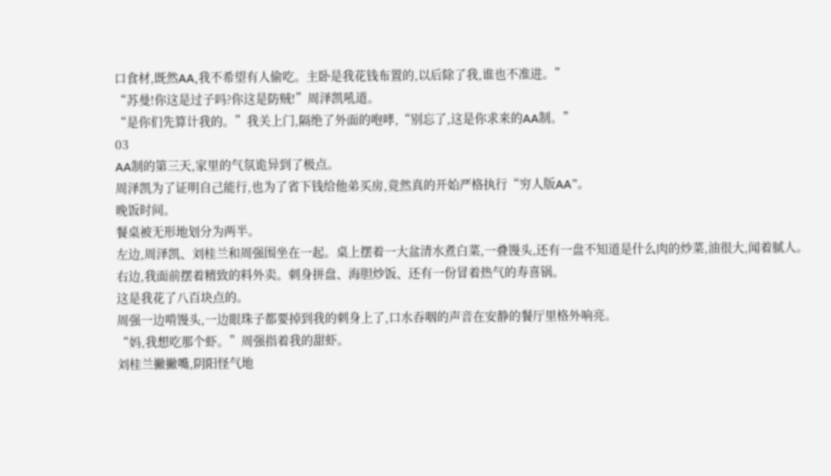口食材,既然AA,我不希望有人偷吃。主卧是我花钱布置的,以后除了我,谁也不准进。”
“苏曼!你这是过子吗?你这是防贼!”周泽凯吼道。
“是你们先算计我的。”我关上门,隔绝了外面的咆哮,“别忘了,这是你求来的AA制。”
03
AA制的第三天,家里的气氛诡异到了极点。
周泽凯为了证明自己能行,也为了省下钱给他弟买房,竟然真的开始严格执行“穷人版AA”。
晚饭时间。
餐桌被无形地划分为两半。
左边,周泽凯、刘桂兰和周强围坐在一起。桌上摆着一大盆清水煮白菜,一叠馒头,还有一盘不知道是什么肉的炒菜,油很大,闻着腻人。
右边,我面前摆着精致的料外卖。刺身拼盘、海胆炒饭、还有一份冒着热气的寿喜锅。
这是我花了八百块点的。
周强一边啃馒头,一边眼珠子都要掉到我的刺身上了,口水吞咽的声音在安静的餐厅里格外响亮。
“妈,我想吃那个虾。”周强指着我的甜虾。
刘桂兰撇撇嘴,阴阳怪气地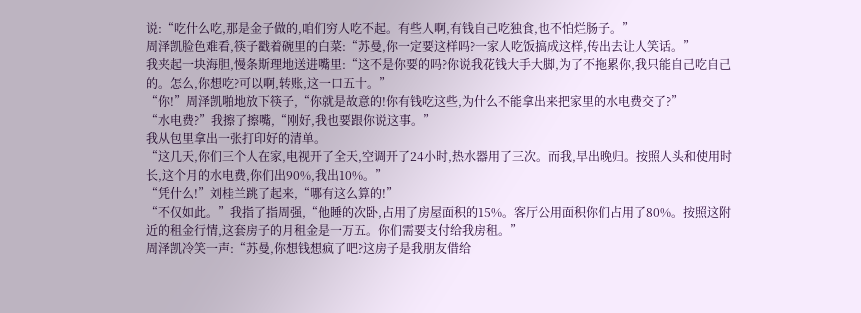说:“吃什么吃,那是金子做的,咱们穷人吃不起。有些人啊,有钱自己吃独食,也不怕烂肠子。”
周泽凯脸色难看,筷子戳着碗里的白菜:“苏曼,你一定要这样吗?一家人吃饭搞成这样,传出去让人笑话。”
我夹起一块海胆,慢条斯理地送进嘴里:“这不是你要的吗?你说我花钱大手大脚,为了不拖累你,我只能自己吃自己的。怎么,你想吃?可以啊,转账,这一口五十。”
“你!”周泽凯啪地放下筷子,“你就是故意的!你有钱吃这些,为什么不能拿出来把家里的水电费交了?”
“水电费?”我擦了擦嘴,“刚好,我也要跟你说这事。”
我从包里拿出一张打印好的清单。
“这几天,你们三个人在家,电视开了全天,空调开了24小时,热水器用了三次。而我,早出晚归。按照人头和使用时长,这个月的水电费,你们出90%,我出10%。”
“凭什么!”刘桂兰跳了起来,“哪有这么算的!”
“不仅如此。”我指了指周强,“他睡的次卧,占用了房屋面积的15%。客厅公用面积你们占用了80%。按照这附近的租金行情,这套房子的月租金是一万五。你们需要支付给我房租。”
周泽凯冷笑一声:“苏曼,你想钱想疯了吧?这房子是我朋友借给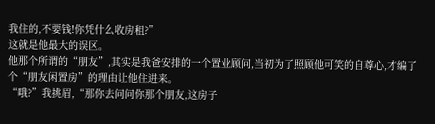我住的,不要钱!你凭什么收房租?”
这就是他最大的误区。
他那个所谓的“朋友”,其实是我爸安排的一个置业顾问,当初为了照顾他可笑的自尊心,才编了个“朋友闲置房”的理由让他住进来。
“哦?”我挑眉,“那你去问问你那个朋友,这房子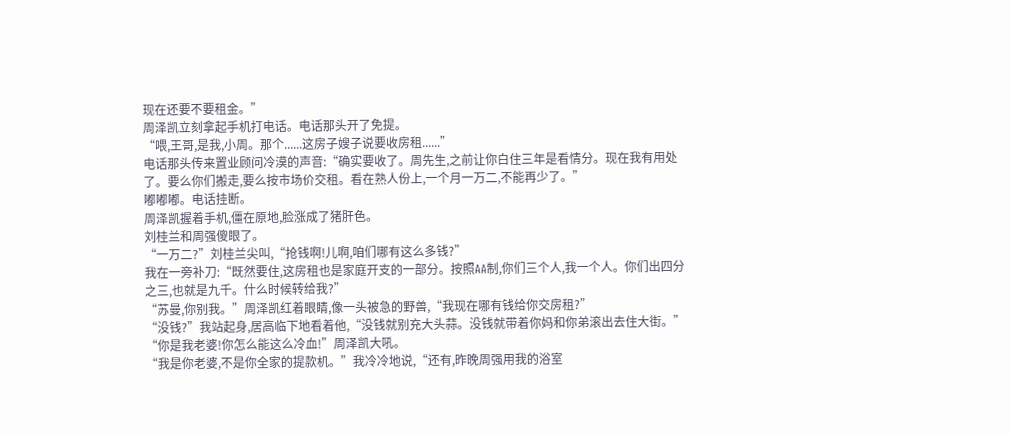现在还要不要租金。”
周泽凯立刻拿起手机打电话。电话那头开了免提。
“喂,王哥,是我,小周。那个......这房子嫂子说要收房租......”
电话那头传来置业顾问冷漠的声音:“确实要收了。周先生,之前让你白住三年是看情分。现在我有用处了。要么你们搬走,要么按市场价交租。看在熟人份上,一个月一万二,不能再少了。”
嘟嘟嘟。电话挂断。
周泽凯握着手机,僵在原地,脸涨成了猪肝色。
刘桂兰和周强傻眼了。
“一万二?”刘桂兰尖叫,“抢钱啊!儿啊,咱们哪有这么多钱?”
我在一旁补刀:“既然要住,这房租也是家庭开支的一部分。按照AA制,你们三个人,我一个人。你们出四分之三,也就是九千。什么时候转给我?”
“苏曼,你别我。”周泽凯红着眼睛,像一头被急的野兽,“我现在哪有钱给你交房租?”
“没钱?”我站起身,居高临下地看着他,“没钱就别充大头蒜。没钱就带着你妈和你弟滚出去住大街。”
“你是我老婆!你怎么能这么冷血!”周泽凯大吼。
“我是你老婆,不是你全家的提款机。”我冷冷地说,“还有,昨晚周强用我的浴室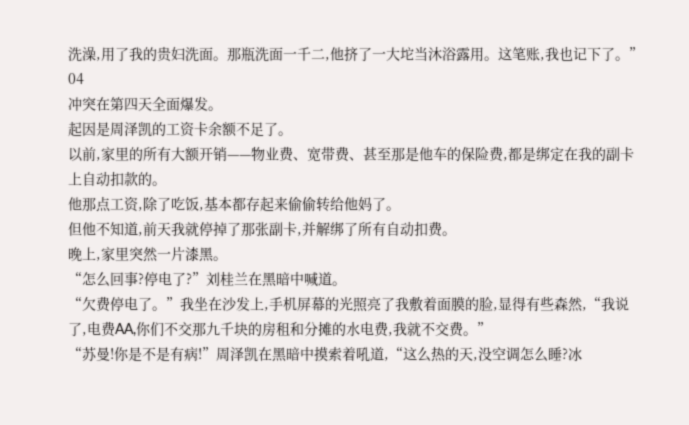洗澡,用了我的贵妇洗面。那瓶洗面一千二,他挤了一大坨当沐浴露用。这笔账,我也记下了。”
04
冲突在第四天全面爆发。
起因是周泽凯的工资卡余额不足了。
以前,家里的所有大额开销——物业费、宽带费、甚至那是他车的保险费,都是绑定在我的副卡上自动扣款的。
他那点工资,除了吃饭,基本都存起来偷偷转给他妈了。
但他不知道,前天我就停掉了那张副卡,并解绑了所有自动扣费。
晚上,家里突然一片漆黑。
“怎么回事?停电了?”刘桂兰在黑暗中喊道。
“欠费停电了。”我坐在沙发上,手机屏幕的光照亮了我敷着面膜的脸,显得有些森然,“我说了,电费AA,你们不交那九千块的房租和分摊的水电费,我就不交费。”
“苏曼!你是不是有病!”周泽凯在黑暗中摸索着吼道,“这么热的天,没空调怎么睡?冰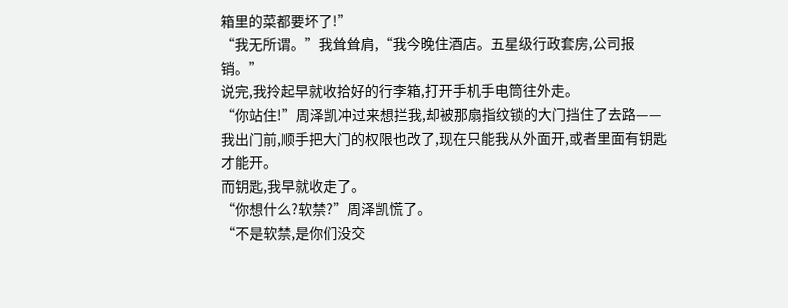箱里的菜都要坏了!”
“我无所谓。”我耸耸肩,“我今晚住酒店。五星级行政套房,公司报销。”
说完,我拎起早就收拾好的行李箱,打开手机手电筒往外走。
“你站住!”周泽凯冲过来想拦我,却被那扇指纹锁的大门挡住了去路——我出门前,顺手把大门的权限也改了,现在只能我从外面开,或者里面有钥匙才能开。
而钥匙,我早就收走了。
“你想什么?软禁?”周泽凯慌了。
“不是软禁,是你们没交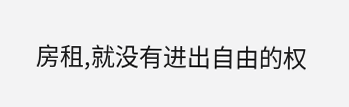房租,就没有进出自由的权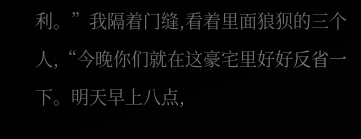利。”我隔着门缝,看着里面狼狈的三个人,“今晚你们就在这豪宅里好好反省一下。明天早上八点,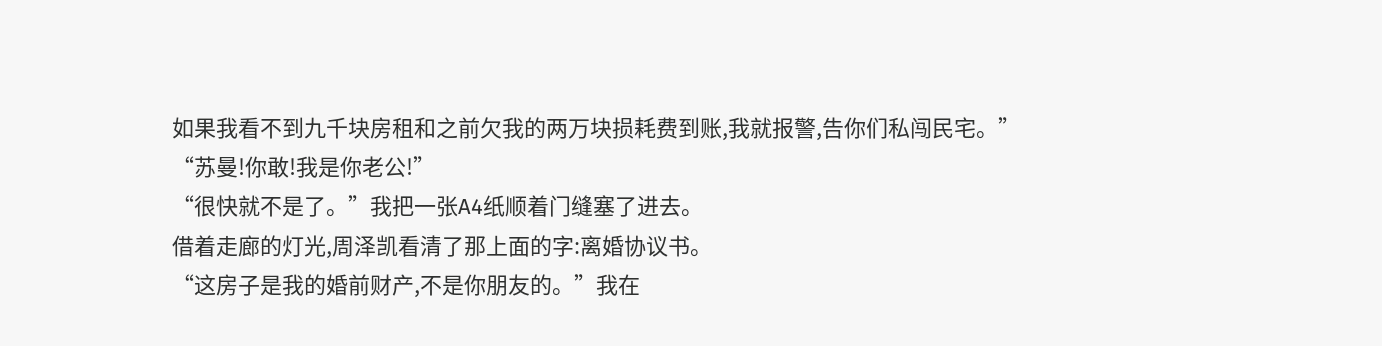如果我看不到九千块房租和之前欠我的两万块损耗费到账,我就报警,告你们私闯民宅。”
“苏曼!你敢!我是你老公!”
“很快就不是了。”我把一张A4纸顺着门缝塞了进去。
借着走廊的灯光,周泽凯看清了那上面的字:离婚协议书。
“这房子是我的婚前财产,不是你朋友的。”我在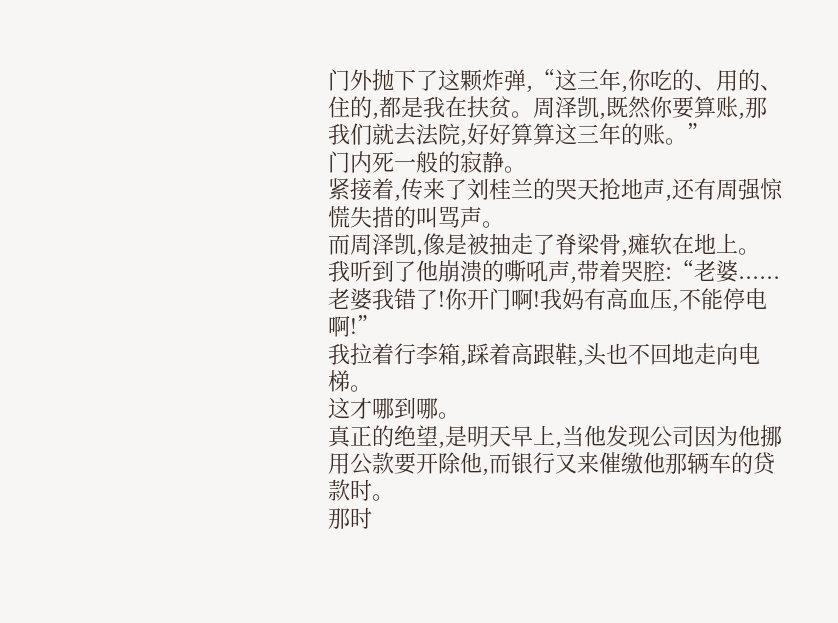门外抛下了这颗炸弹,“这三年,你吃的、用的、住的,都是我在扶贫。周泽凯,既然你要算账,那我们就去法院,好好算算这三年的账。”
门内死一般的寂静。
紧接着,传来了刘桂兰的哭天抢地声,还有周强惊慌失措的叫骂声。
而周泽凯,像是被抽走了脊梁骨,瘫软在地上。
我听到了他崩溃的嘶吼声,带着哭腔:“老婆......老婆我错了!你开门啊!我妈有高血压,不能停电啊!”
我拉着行李箱,踩着高跟鞋,头也不回地走向电梯。
这才哪到哪。
真正的绝望,是明天早上,当他发现公司因为他挪用公款要开除他,而银行又来催缴他那辆车的贷款时。
那时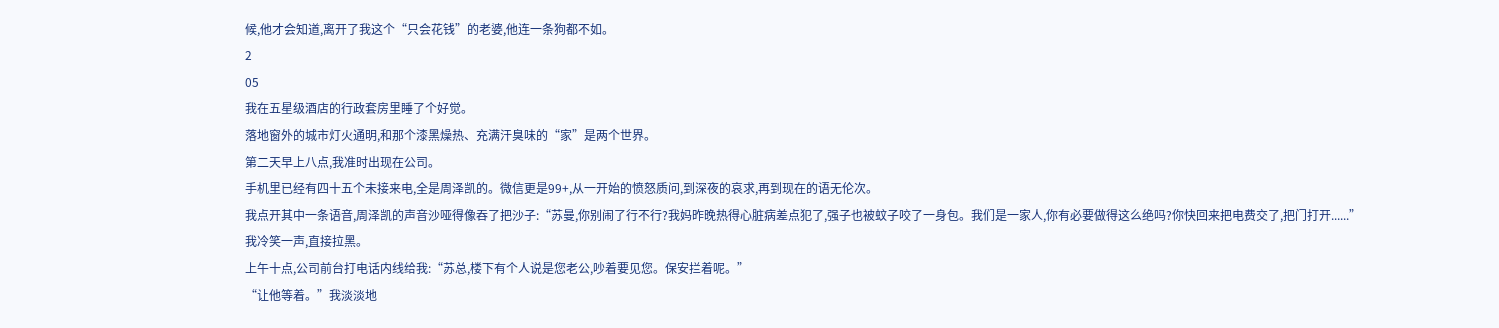候,他才会知道,离开了我这个“只会花钱”的老婆,他连一条狗都不如。
2
05
我在五星级酒店的行政套房里睡了个好觉。
落地窗外的城市灯火通明,和那个漆黑燥热、充满汗臭味的“家”是两个世界。
第二天早上八点,我准时出现在公司。
手机里已经有四十五个未接来电,全是周泽凯的。微信更是99+,从一开始的愤怒质问,到深夜的哀求,再到现在的语无伦次。
我点开其中一条语音,周泽凯的声音沙哑得像吞了把沙子:“苏曼,你别闹了行不行?我妈昨晚热得心脏病差点犯了,强子也被蚊子咬了一身包。我们是一家人,你有必要做得这么绝吗?你快回来把电费交了,把门打开......”
我冷笑一声,直接拉黑。
上午十点,公司前台打电话内线给我:“苏总,楼下有个人说是您老公,吵着要见您。保安拦着呢。”
“让他等着。”我淡淡地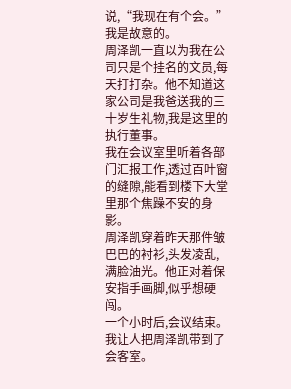说,“我现在有个会。”
我是故意的。
周泽凯一直以为我在公司只是个挂名的文员,每天打打杂。他不知道这家公司是我爸送我的三十岁生礼物,我是这里的执行董事。
我在会议室里听着各部门汇报工作,透过百叶窗的缝隙,能看到楼下大堂里那个焦躁不安的身影。
周泽凯穿着昨天那件皱巴巴的衬衫,头发凌乱,满脸油光。他正对着保安指手画脚,似乎想硬闯。
一个小时后,会议结束。我让人把周泽凯带到了会客室。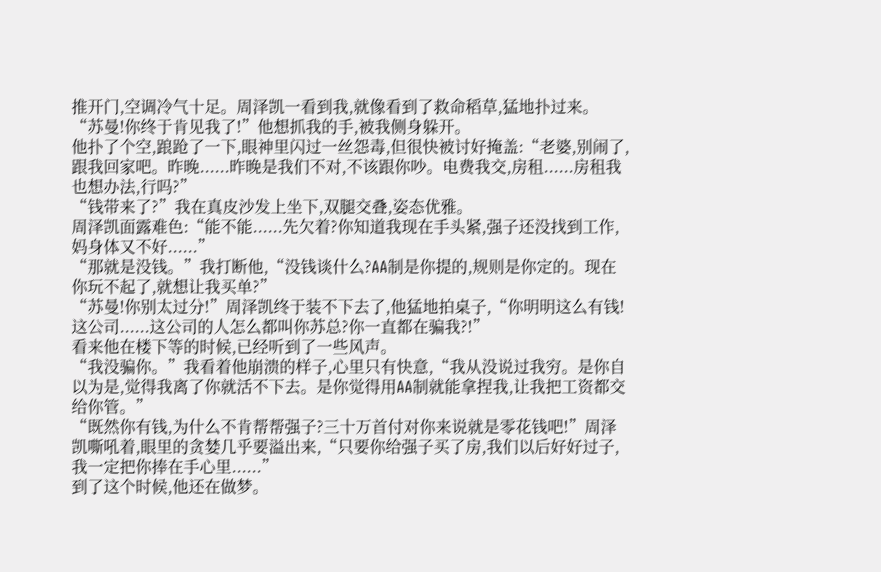推开门,空调冷气十足。周泽凯一看到我,就像看到了救命稻草,猛地扑过来。
“苏曼!你终于肯见我了!”他想抓我的手,被我侧身躲开。
他扑了个空,踉跄了一下,眼神里闪过一丝怨毒,但很快被讨好掩盖:“老婆,别闹了,跟我回家吧。昨晚......昨晚是我们不对,不该跟你吵。电费我交,房租......房租我也想办法,行吗?”
“钱带来了?”我在真皮沙发上坐下,双腿交叠,姿态优雅。
周泽凯面露难色:“能不能......先欠着?你知道我现在手头紧,强子还没找到工作,妈身体又不好......”
“那就是没钱。”我打断他,“没钱谈什么?AA制是你提的,规则是你定的。现在你玩不起了,就想让我买单?”
“苏曼!你别太过分!”周泽凯终于装不下去了,他猛地拍桌子,“你明明这么有钱!这公司......这公司的人怎么都叫你苏总?你一直都在骗我?!”
看来他在楼下等的时候,已经听到了一些风声。
“我没骗你。”我看着他崩溃的样子,心里只有快意,“我从没说过我穷。是你自以为是,觉得我离了你就活不下去。是你觉得用AA制就能拿捏我,让我把工资都交给你管。”
“既然你有钱,为什么不肯帮帮强子?三十万首付对你来说就是零花钱吧!”周泽凯嘶吼着,眼里的贪婪几乎要溢出来,“只要你给强子买了房,我们以后好好过子,我一定把你捧在手心里......”
到了这个时候,他还在做梦。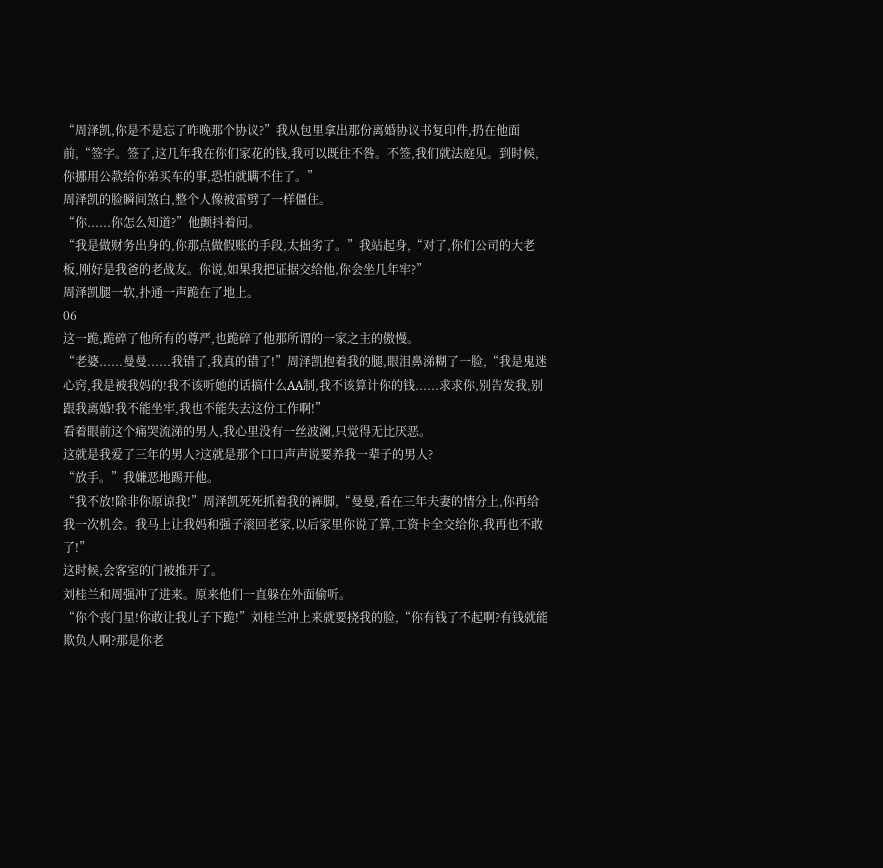“周泽凯,你是不是忘了昨晚那个协议?”我从包里拿出那份离婚协议书复印件,扔在他面前,“签字。签了,这几年我在你们家花的钱,我可以既往不咎。不签,我们就法庭见。到时候,你挪用公款给你弟买车的事,恐怕就瞒不住了。”
周泽凯的脸瞬间煞白,整个人像被雷劈了一样僵住。
“你......你怎么知道?”他颤抖着问。
“我是做财务出身的,你那点做假账的手段,太拙劣了。”我站起身,“对了,你们公司的大老板,刚好是我爸的老战友。你说,如果我把证据交给他,你会坐几年牢?”
周泽凯腿一软,扑通一声跪在了地上。
06
这一跪,跪碎了他所有的尊严,也跪碎了他那所谓的一家之主的傲慢。
“老婆......曼曼......我错了,我真的错了!”周泽凯抱着我的腿,眼泪鼻涕糊了一脸,“我是鬼迷心窍,我是被我妈的!我不该听她的话搞什么AA制,我不该算计你的钱......求求你,别告发我,别跟我离婚!我不能坐牢,我也不能失去这份工作啊!”
看着眼前这个痛哭流涕的男人,我心里没有一丝波澜,只觉得无比厌恶。
这就是我爱了三年的男人?这就是那个口口声声说要养我一辈子的男人?
“放手。”我嫌恶地踢开他。
“我不放!除非你原谅我!”周泽凯死死抓着我的裤脚,“曼曼,看在三年夫妻的情分上,你再给我一次机会。我马上让我妈和强子滚回老家,以后家里你说了算,工资卡全交给你,我再也不敢了!”
这时候,会客室的门被推开了。
刘桂兰和周强冲了进来。原来他们一直躲在外面偷听。
“你个丧门星!你敢让我儿子下跪!”刘桂兰冲上来就要挠我的脸,“你有钱了不起啊?有钱就能欺负人啊?那是你老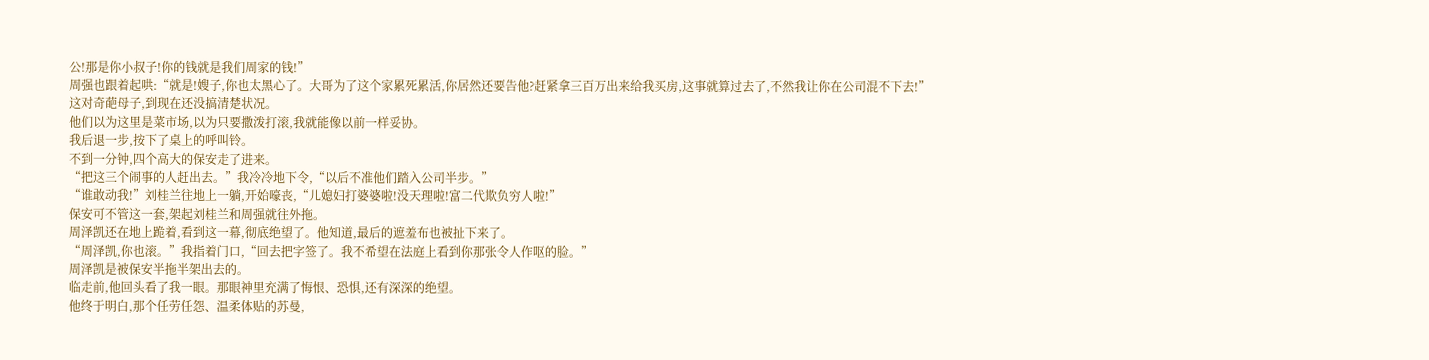公!那是你小叔子!你的钱就是我们周家的钱!”
周强也跟着起哄:“就是!嫂子,你也太黑心了。大哥为了这个家累死累活,你居然还要告他?赶紧拿三百万出来给我买房,这事就算过去了,不然我让你在公司混不下去!”
这对奇葩母子,到现在还没搞清楚状况。
他们以为这里是菜市场,以为只要撒泼打滚,我就能像以前一样妥协。
我后退一步,按下了桌上的呼叫铃。
不到一分钟,四个高大的保安走了进来。
“把这三个闹事的人赶出去。”我冷冷地下令,“以后不准他们踏入公司半步。”
“谁敢动我!”刘桂兰往地上一躺,开始嚎丧,“儿媳妇打婆婆啦!没天理啦!富二代欺负穷人啦!”
保安可不管这一套,架起刘桂兰和周强就往外拖。
周泽凯还在地上跪着,看到这一幕,彻底绝望了。他知道,最后的遮羞布也被扯下来了。
“周泽凯,你也滚。”我指着门口,“回去把字签了。我不希望在法庭上看到你那张令人作呕的脸。”
周泽凯是被保安半拖半架出去的。
临走前,他回头看了我一眼。那眼神里充满了悔恨、恐惧,还有深深的绝望。
他终于明白,那个任劳任怨、温柔体贴的苏曼,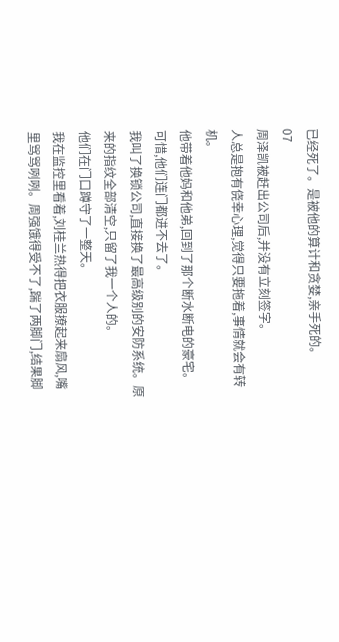已经死了。是被他的算计和贪婪,亲手死的。
07
周泽凯被赶出公司后,并没有立刻签字。
人总是抱有侥幸心理,觉得只要拖着,事情就会有转机。
他带着他妈和他弟,回到了那个断水断电的豪宅。
可惜,他们连门都进不去了。
我叫了换锁公司,直接换了最高级别的安防系统。原来的指纹全部清空,只留了我一个人的。
他们在门口蹲守了一整天。
我在监控里看着,刘桂兰热得把衣服撩起来扇风,嘴里骂骂咧咧。周强饿得受不了,踹了两脚门,结果脚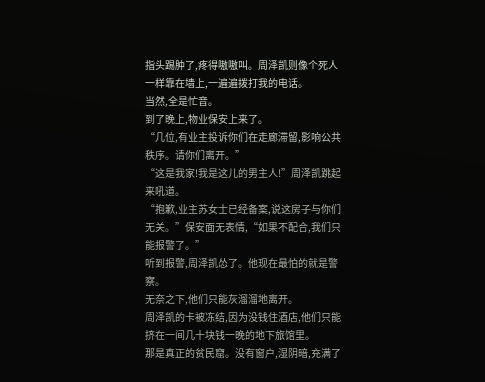指头踢肿了,疼得嗷嗷叫。周泽凯则像个死人一样靠在墙上,一遍遍拨打我的电话。
当然,全是忙音。
到了晚上,物业保安上来了。
“几位,有业主投诉你们在走廊滞留,影响公共秩序。请你们离开。”
“这是我家!我是这儿的男主人!”周泽凯跳起来吼道。
“抱歉,业主苏女士已经备案,说这房子与你们无关。”保安面无表情,“如果不配合,我们只能报警了。”
听到报警,周泽凯怂了。他现在最怕的就是警察。
无奈之下,他们只能灰溜溜地离开。
周泽凯的卡被冻结,因为没钱住酒店,他们只能挤在一间几十块钱一晚的地下旅馆里。
那是真正的贫民窟。没有窗户,湿阴暗,充满了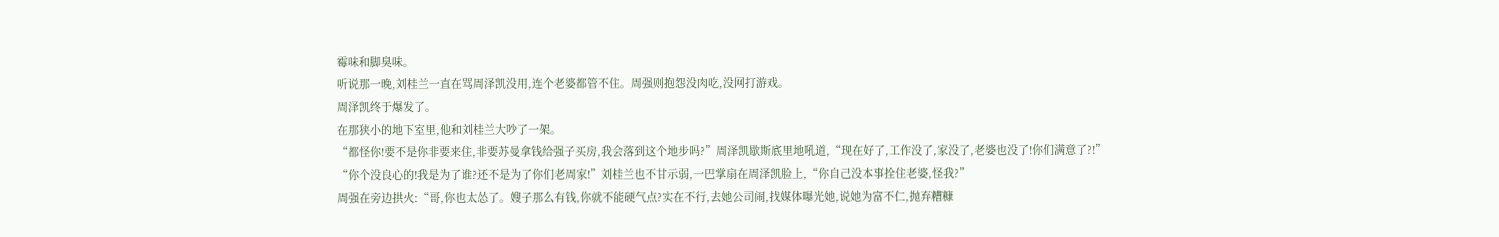霉味和脚臭味。
听说那一晚,刘桂兰一直在骂周泽凯没用,连个老婆都管不住。周强则抱怨没肉吃,没网打游戏。
周泽凯终于爆发了。
在那狭小的地下室里,他和刘桂兰大吵了一架。
“都怪你!要不是你非要来住,非要苏曼拿钱给强子买房,我会落到这个地步吗?”周泽凯歇斯底里地吼道,“现在好了,工作没了,家没了,老婆也没了!你们满意了?!”
“你个没良心的!我是为了谁?还不是为了你们老周家!”刘桂兰也不甘示弱,一巴掌扇在周泽凯脸上,“你自己没本事拴住老婆,怪我?”
周强在旁边拱火:“哥,你也太怂了。嫂子那么有钱,你就不能硬气点?实在不行,去她公司闹,找媒体曝光她,说她为富不仁,抛弃糟糠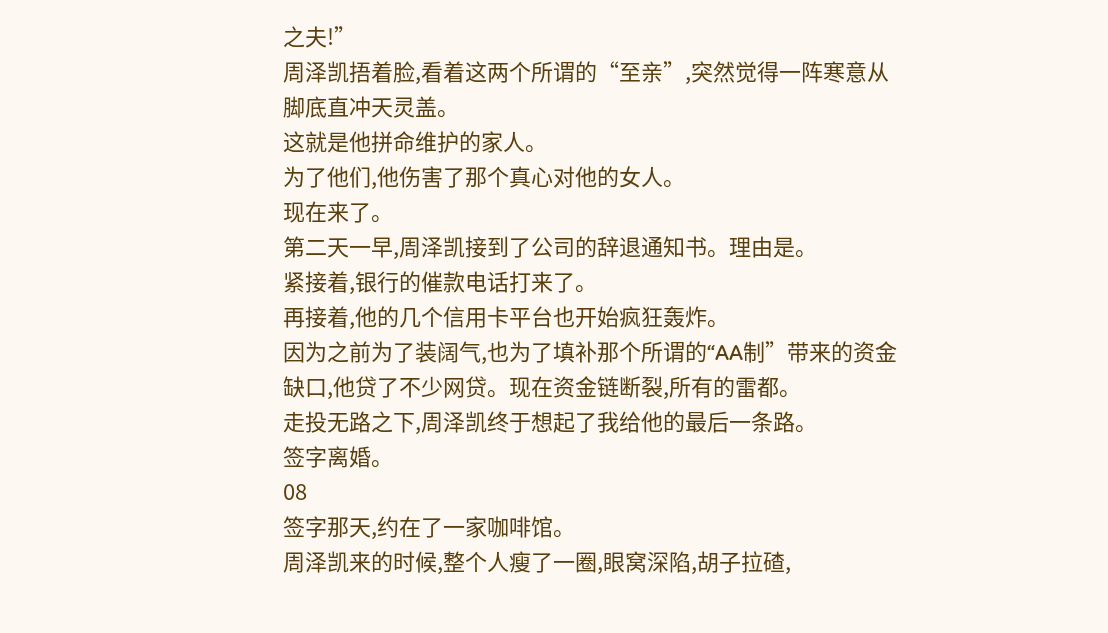之夫!”
周泽凯捂着脸,看着这两个所谓的“至亲”,突然觉得一阵寒意从脚底直冲天灵盖。
这就是他拼命维护的家人。
为了他们,他伤害了那个真心对他的女人。
现在来了。
第二天一早,周泽凯接到了公司的辞退通知书。理由是。
紧接着,银行的催款电话打来了。
再接着,他的几个信用卡平台也开始疯狂轰炸。
因为之前为了装阔气,也为了填补那个所谓的“AA制”带来的资金缺口,他贷了不少网贷。现在资金链断裂,所有的雷都。
走投无路之下,周泽凯终于想起了我给他的最后一条路。
签字离婚。
08
签字那天,约在了一家咖啡馆。
周泽凯来的时候,整个人瘦了一圈,眼窝深陷,胡子拉碴,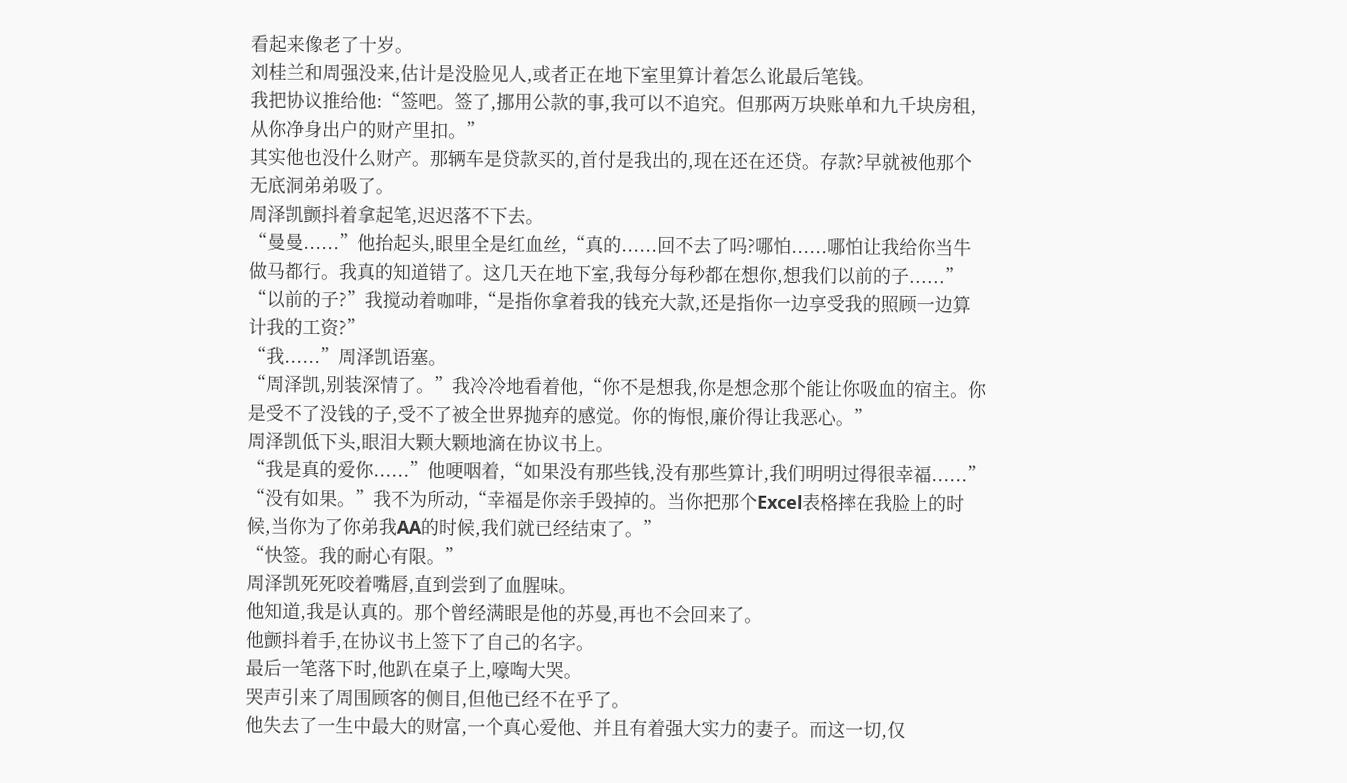看起来像老了十岁。
刘桂兰和周强没来,估计是没脸见人,或者正在地下室里算计着怎么讹最后笔钱。
我把协议推给他:“签吧。签了,挪用公款的事,我可以不追究。但那两万块账单和九千块房租,从你净身出户的财产里扣。”
其实他也没什么财产。那辆车是贷款买的,首付是我出的,现在还在还贷。存款?早就被他那个无底洞弟弟吸了。
周泽凯颤抖着拿起笔,迟迟落不下去。
“曼曼......”他抬起头,眼里全是红血丝,“真的......回不去了吗?哪怕......哪怕让我给你当牛做马都行。我真的知道错了。这几天在地下室,我每分每秒都在想你,想我们以前的子......”
“以前的子?”我搅动着咖啡,“是指你拿着我的钱充大款,还是指你一边享受我的照顾一边算计我的工资?”
“我......”周泽凯语塞。
“周泽凯,别装深情了。”我冷冷地看着他,“你不是想我,你是想念那个能让你吸血的宿主。你是受不了没钱的子,受不了被全世界抛弃的感觉。你的悔恨,廉价得让我恶心。”
周泽凯低下头,眼泪大颗大颗地滴在协议书上。
“我是真的爱你......”他哽咽着,“如果没有那些钱,没有那些算计,我们明明过得很幸福......”
“没有如果。”我不为所动,“幸福是你亲手毁掉的。当你把那个Excel表格摔在我脸上的时候,当你为了你弟我AA的时候,我们就已经结束了。”
“快签。我的耐心有限。”
周泽凯死死咬着嘴唇,直到尝到了血腥味。
他知道,我是认真的。那个曾经满眼是他的苏曼,再也不会回来了。
他颤抖着手,在协议书上签下了自己的名字。
最后一笔落下时,他趴在桌子上,嚎啕大哭。
哭声引来了周围顾客的侧目,但他已经不在乎了。
他失去了一生中最大的财富,一个真心爱他、并且有着强大实力的妻子。而这一切,仅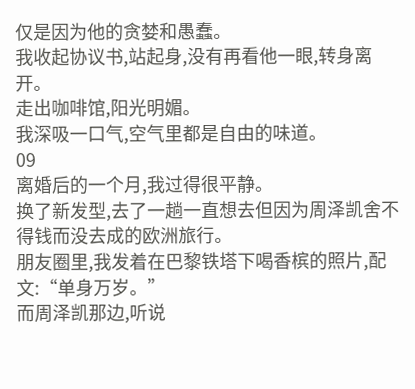仅是因为他的贪婪和愚蠢。
我收起协议书,站起身,没有再看他一眼,转身离开。
走出咖啡馆,阳光明媚。
我深吸一口气,空气里都是自由的味道。
09
离婚后的一个月,我过得很平静。
换了新发型,去了一趟一直想去但因为周泽凯舍不得钱而没去成的欧洲旅行。
朋友圈里,我发着在巴黎铁塔下喝香槟的照片,配文:“单身万岁。”
而周泽凯那边,听说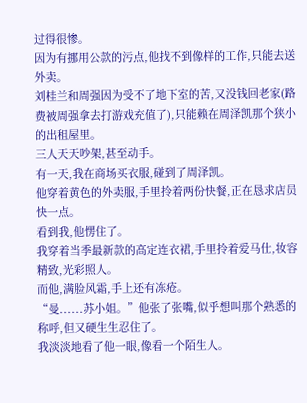过得很惨。
因为有挪用公款的污点,他找不到像样的工作,只能去送外卖。
刘桂兰和周强因为受不了地下室的苦,又没钱回老家(路费被周强拿去打游戏充值了),只能赖在周泽凯那个狭小的出租屋里。
三人天天吵架,甚至动手。
有一天,我在商场买衣服,碰到了周泽凯。
他穿着黄色的外卖服,手里拎着两份快餐,正在恳求店员快一点。
看到我,他愣住了。
我穿着当季最新款的高定连衣裙,手里拎着爱马仕,妆容精致,光彩照人。
而他,满脸风霜,手上还有冻疮。
“曼......苏小姐。”他张了张嘴,似乎想叫那个熟悉的称呼,但又硬生生忍住了。
我淡淡地看了他一眼,像看一个陌生人。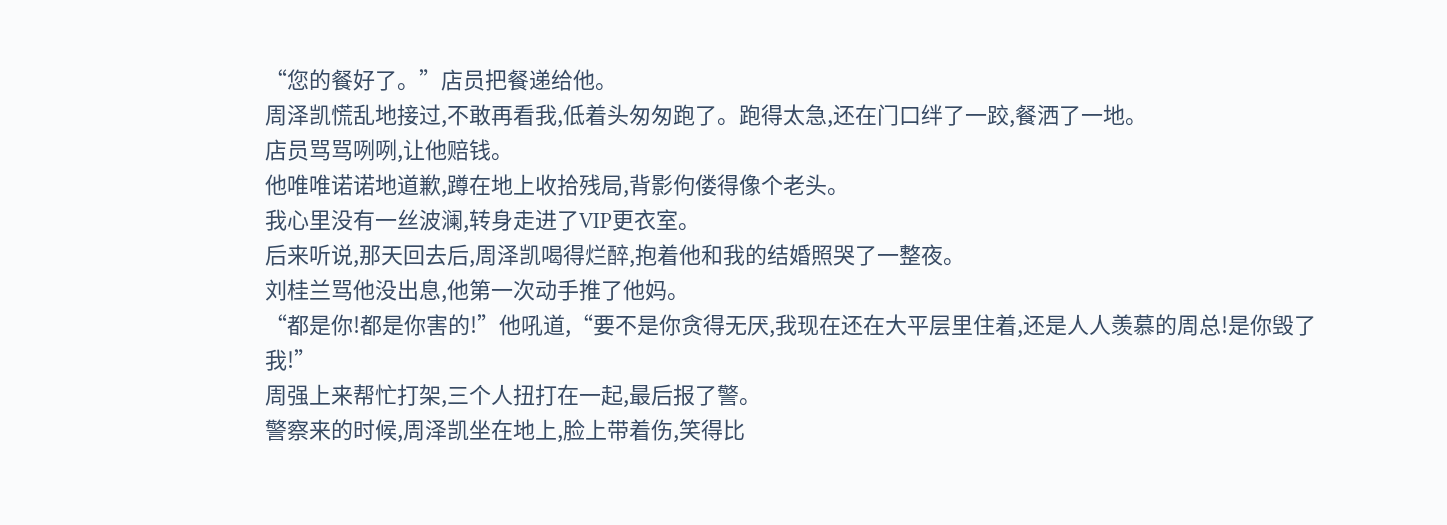“您的餐好了。”店员把餐递给他。
周泽凯慌乱地接过,不敢再看我,低着头匆匆跑了。跑得太急,还在门口绊了一跤,餐洒了一地。
店员骂骂咧咧,让他赔钱。
他唯唯诺诺地道歉,蹲在地上收拾残局,背影佝偻得像个老头。
我心里没有一丝波澜,转身走进了VIP更衣室。
后来听说,那天回去后,周泽凯喝得烂醉,抱着他和我的结婚照哭了一整夜。
刘桂兰骂他没出息,他第一次动手推了他妈。
“都是你!都是你害的!”他吼道,“要不是你贪得无厌,我现在还在大平层里住着,还是人人羡慕的周总!是你毁了我!”
周强上来帮忙打架,三个人扭打在一起,最后报了警。
警察来的时候,周泽凯坐在地上,脸上带着伤,笑得比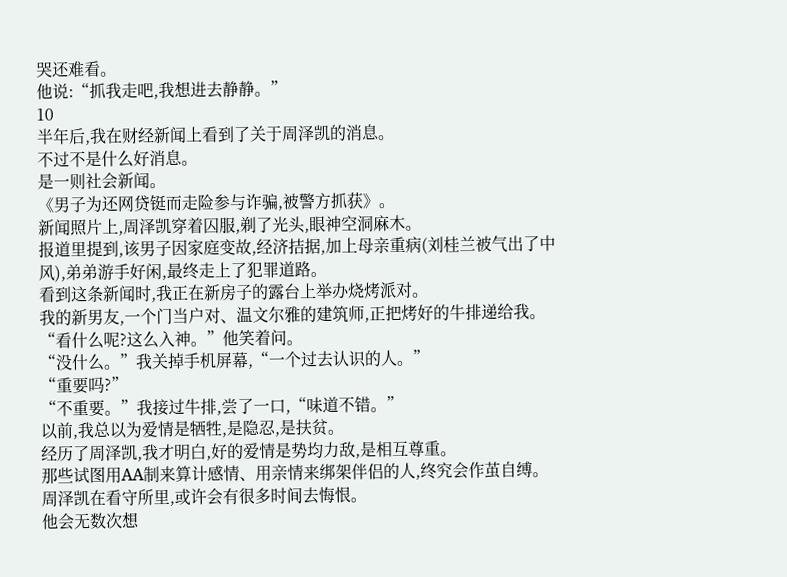哭还难看。
他说:“抓我走吧,我想进去静静。”
10
半年后,我在财经新闻上看到了关于周泽凯的消息。
不过不是什么好消息。
是一则社会新闻。
《男子为还网贷铤而走险参与诈骗,被警方抓获》。
新闻照片上,周泽凯穿着囚服,剃了光头,眼神空洞麻木。
报道里提到,该男子因家庭变故,经济拮据,加上母亲重病(刘桂兰被气出了中风),弟弟游手好闲,最终走上了犯罪道路。
看到这条新闻时,我正在新房子的露台上举办烧烤派对。
我的新男友,一个门当户对、温文尔雅的建筑师,正把烤好的牛排递给我。
“看什么呢?这么入神。”他笑着问。
“没什么。”我关掉手机屏幕,“一个过去认识的人。”
“重要吗?”
“不重要。”我接过牛排,尝了一口,“味道不错。”
以前,我总以为爱情是牺牲,是隐忍,是扶贫。
经历了周泽凯,我才明白,好的爱情是势均力敌,是相互尊重。
那些试图用AA制来算计感情、用亲情来绑架伴侣的人,终究会作茧自缚。
周泽凯在看守所里,或许会有很多时间去悔恨。
他会无数次想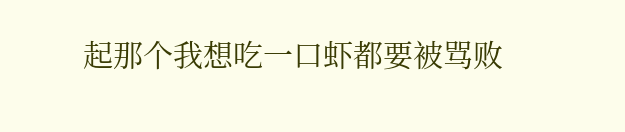起那个我想吃一口虾都要被骂败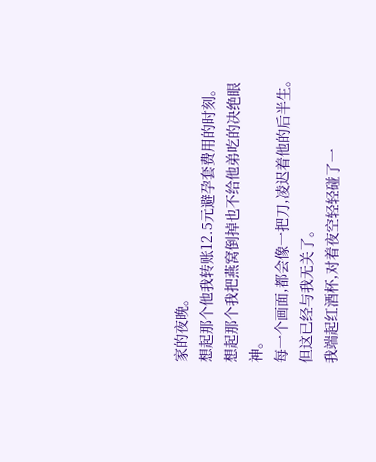家的夜晚。
想起那个他我转账12.5元避孕套费用的时刻。
想起那个我把燕窝倒掉也不给他弟吃的决绝眼神。
每一个画面,都会像一把刀,凌迟着他的后半生。
但这已经与我无关了。
我端起红酒杯,对着夜空轻轻碰了一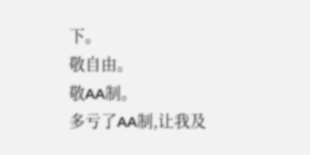下。
敬自由。
敬AA制。
多亏了AA制,让我及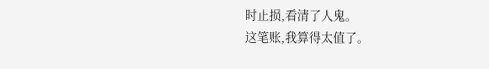时止损,看清了人鬼。
这笔账,我算得太值了。